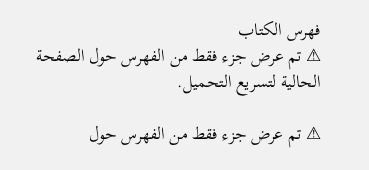فهرس الكتاب
⚠ تم عرض جزء فقط من الفهرس حول الصفحة الحالية لتسريع التحميل.

⚠ تم عرض جزء فقط من الفهرس حول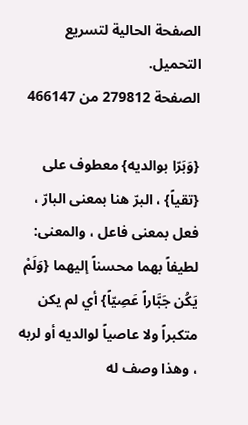الصفحة الحالية لتسريع التحميل.
الصفحة 279812 من 466147

{وَبَرّا بوالديه} معطوف على {تقياً} ، البرّ هنا بمعنى البارّ ، فعل بمعنى فاعل ، والمعنى: لطيفاً بهما محسناً إليهما {وَلَمْ يَكُن جَبَّاراً عَصِيّاً} أي لم يكن متكبراً ولا عاصياً لوالديه أو لربه ، وهذا وصف له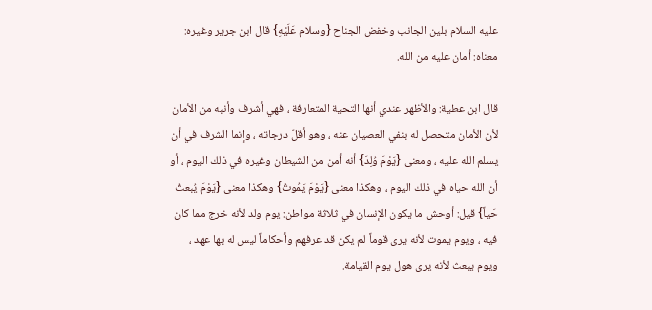عليه السلام بلين الجانب وخفض الجناح {وسلام عَلَيْهِ} قال ابن جرير وغيره: معناه: أمان عليه من الله.

قال ابن عطية: والأظهر عندي أنها التحية المتعارفة ، فهي أشرف وأنبه من الأمان لأن الأمان متحصل له بنفي العصيان عنه ، وهو أقلّ درجاته ، وإنما الشرف في أن يسلم الله عليه ، ومعنى {يَوْمَ وُلِدَ} أنه أمن من الشيطان وغيره في ذلك اليوم ، أو أن الله حياه في ذلك اليوم ، وهكذا معنى {يَوْمَ يَمُوتُ} وهكذا معنى {يَوْمَ يُبعثُ حَياً} قيل: أوحش ما يكون الإنسان في ثلاثة مواطن: يوم ولد لأنه خرج مما كان فيه ، ويوم يموت لأنه يرى قوماً لم يكن قد عرفهم وأحكاماً ليس له بها عهد ، ويوم يبعث لأنه يرى هول يوم القيامة.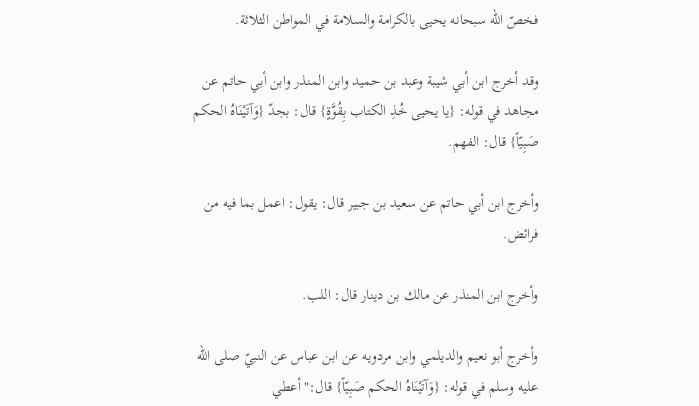فخصّ الله سبحانه يحيى بالكرامة والسلامة في المواطن الثلاثة.

وقد أخرج ابن أبي شيبة وعبد بن حميد وابن المنذر وابن أبي حاتم عن مجاهد في قوله: {يا يحيى خُذِ الكتاب بِقُوَّةٍ} قال: بجدّ {وَآتَيْنَاهُ الحكم صَبِيّاً} قال: الفهم.

وأخرج ابن أبي حاتم عن سعيد بن جبير قال: يقول: اعمل بما فيه من فرائض.

وأخرج ابن المنذر عن مالك بن دينار قال: اللب.

وأخرج أبو نعيم والديلمي وابن مردويه عن ابن عباس عن النبيّ صلى الله عليه وسلم في قوله: {وَآتَيْنَاهُ الحكم صَبِيّاً} قال:"أعطي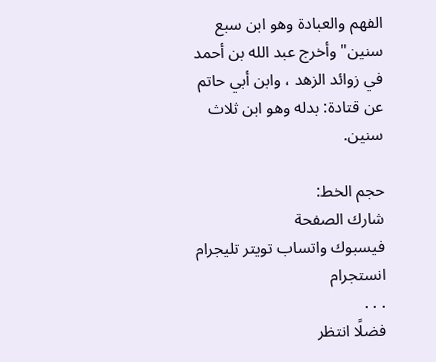الفهم والعبادة وهو ابن سبع سنين"وأخرج عبد الله بن أحمد في زوائد الزهد ، وابن أبي حاتم عن قتادة: بدله وهو ابن ثلاث سنين.

حجم الخط:
شارك الصفحة
فيسبوك واتساب تويتر تليجرام انستجرام
. . .
فضلًا انتظر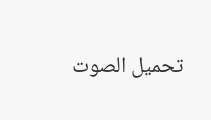تحميل الصوت